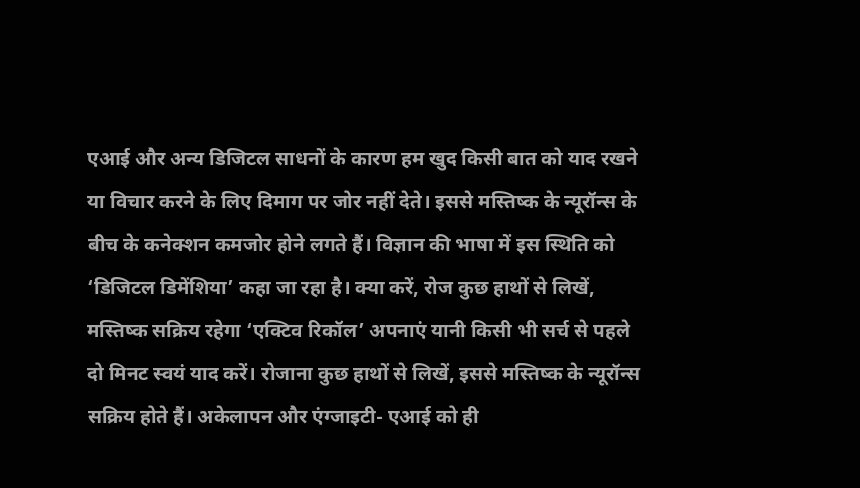एआई और अन्य डिजिटल साधनों के कारण हम खुद किसी बात को याद रखने या विचार करने के लिए दिमाग पर जोर नहीं देते। इससे मस्तिष्क के न्यूरॉन्स के बीच के कनेक्शन कमजोर होने लगते हैं। विज्ञान की भाषा में इस स्थिति को ‘डिजिटल डिमेंशिया’ कहा जा रहा है। क्या करें, रोज कुछ हाथों से लिखें, मस्तिष्क सक्रिय रहेगा ‘एक्टिव रिकॉल’ अपनाएं यानी किसी भी सर्च से पहले दो मिनट स्वयं याद करें। रोजाना कुछ हाथों से लिखें, इससे मस्तिष्क के न्यूरॉन्स सक्रिय होते हैं। अकेलापन और एंग्जाइटी- एआई को ही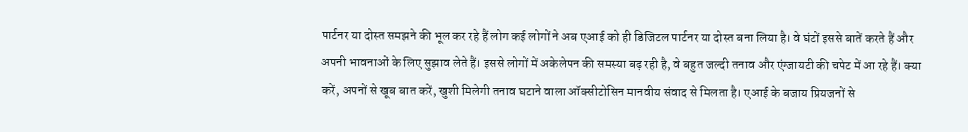पार्टनर या दोस्त समझने की भूल कर रहे हैं लोग कई लोगों ने अब एआई को ही डिजिटल पार्टनर या दोस्त बना लिया है। वे घंटों इससे बातें करते हैं और अपनी भावनाओं के लिए सुझाव लेते हैं। इससे लोगों में अकेलेपन की समस्या बढ़ रही है, वे बहुत जल्दी तनाव और एंग्जायटी की चपेट में आ रहे हैं। क्या करें, अपनों से खूब बात करें, खुशी मिलेगी तनाव घटाने वाला ऑक्सीटोसिन मानवीय संवाद से मिलता है। एआई के बजाय प्रियजनों से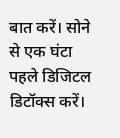बात करें। सोने से एक घंटा पहले डिजिटल डिटॉक्स करें।